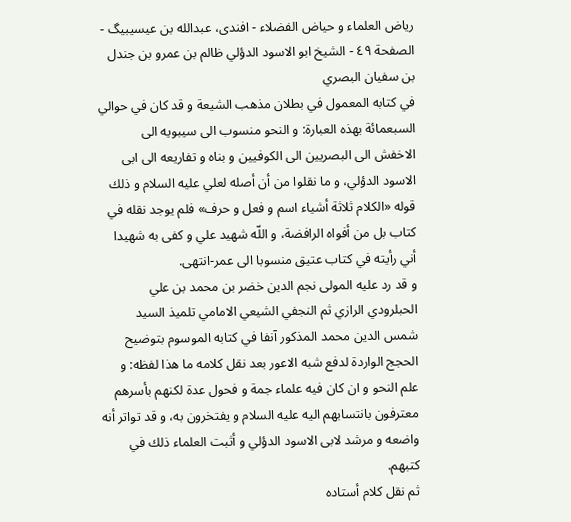ریاض العلماء و حیاض الفضلاء - افندی، عبدالله بن عیسیبیگ - الصفحة ٤٩ - الشيخ ابو الاسود الدؤلي ظالم بن عمرو بن جندل بن سفيان البصري
في كتابه المعمول في بطلان مذهب الشيعة و قد كان في حوالي السبعمائة بهذه العبارة: و النحو منسوب الى سيبويه الى الاخفش الى البصريين الى الكوفيين و بناه و تفاريعه الى ابى الاسود الدؤلي، و ما نقلوا من أن أصله لعلي عليه السلام و ذلك قوله «الكلام ثلاثة أشياء اسم و فعل و حرف» فلم يوجد نقله في كتاب بل من أفواه الرافضة، و اللّه شهيد علي و كفى به شهيدا أني رأيته في كتاب عتيق منسوبا الى عمر-انتهى.
و قد رد عليه المولى نجم الدين خضر بن محمد بن علي الحبلرودي الرازي ثم النجفي الشيعي الامامي تلميذ السيد شمس الدين محمد المذكور آنفا في كتابه الموسوم بتوضيح الحجج الواردة لدفع شبه الاعور بعد نقل كلامه ما هذا لفظه: و علم النحو و ان كان فيه علماء جمة و فحول عدة لكنهم بأسرهم معترفون بانتسابهم اليه عليه السلام و يفتخرون به، و قد تواتر أنه واضعه و مرشد لابى الاسود الدؤلي و أثبت العلماء ذلك في كتبهم.
ثم نقل كلام أستاده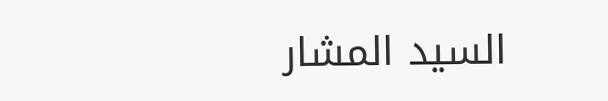السيد المشار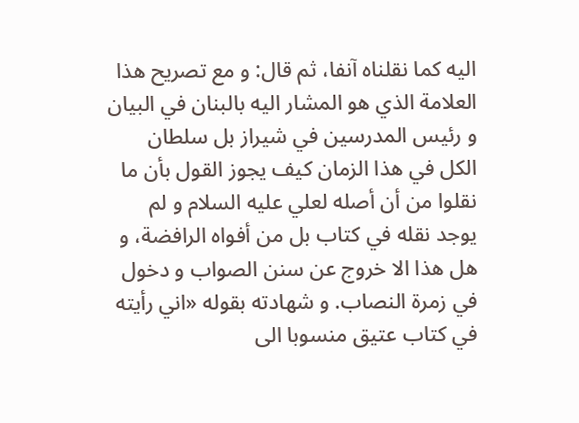اليه كما نقلناه آنفا، ثم قال: و مع تصريح هذا العلامة الذي هو المشار اليه بالبنان في البيان و رئيس المدرسين في شيراز بل سلطان الكل في هذا الزمان كيف يجوز القول بأن ما نقلوا من أن أصله لعلي عليه السلام و لم يوجد نقله في كتاب بل من أفواه الرافضة، و هل هذا الا خروج عن سنن الصواب و دخول في زمرة النصاب. و شهادته بقوله «اني رأيته في كتاب عتيق منسوبا الى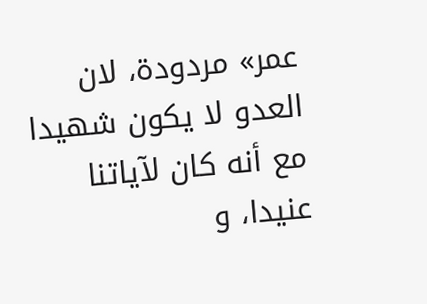عمر» مردودة، لان العدو لا يكون شهيدا مع أنه كان لآياتنا عنيدا، و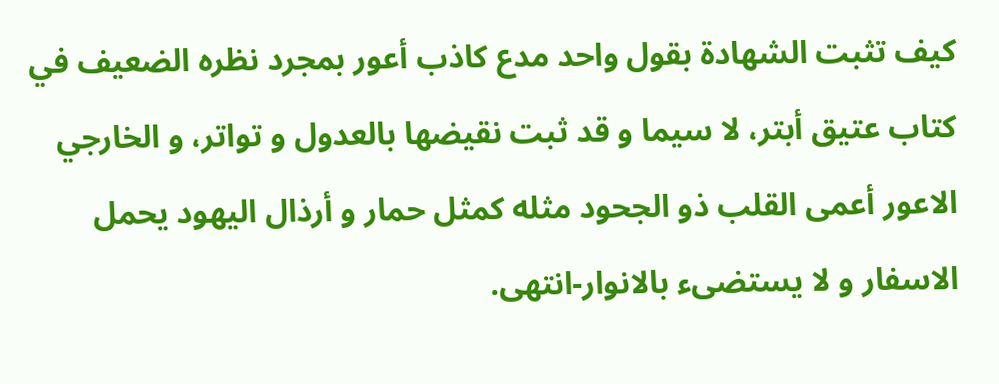كيف تثبت الشهادة بقول واحد مدع كاذب أعور بمجرد نظره الضعيف في كتاب عتيق أبتر، لا سيما و قد ثبت نقيضها بالعدول و تواتر، و الخارجي الاعور أعمى القلب ذو الجحود مثله كمثل حمار و أرذال اليهود يحمل الاسفار و لا يستضىء بالانوار-انتهى.